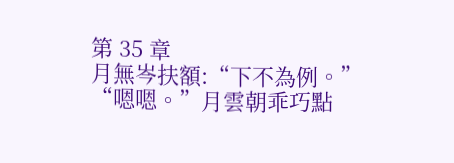第 35 章
月無岑扶額:“下不為例。”
“嗯嗯。”月雲朝乖巧點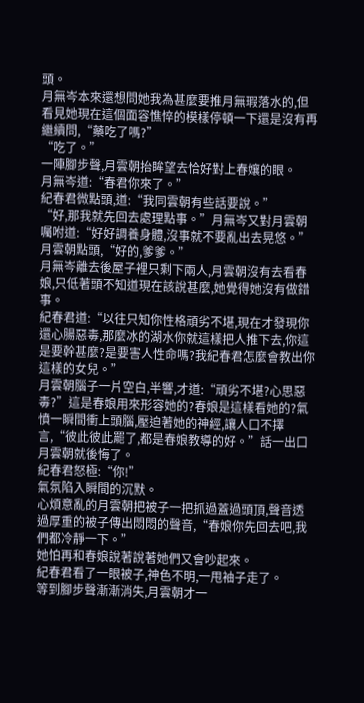頭。
月無岑本來還想問她我為甚麼要推月無瑕落水的,但看見她現在這個面容憔悴的模樣停頓一下還是沒有再繼續問,“藥吃了嗎?”
“吃了。”
一陣腳步聲,月雲朝抬眸望去恰好對上春孃的眼。
月無岑道:“春君你來了。”
紀春君微點頭,道:“我同雲朝有些話要說。”
“好,那我就先回去處理點事。”月無岑又對月雲朝囑咐道:“好好調養身體,沒事就不要亂出去晃悠。”
月雲朝點頭,“好的,爹爹。”
月無岑離去後屋子裡只剩下兩人,月雲朝沒有去看春娘,只低著頭不知道現在該說甚麼,她覺得她沒有做錯事。
紀春君道:“以往只知你性格頑劣不堪,現在才發現你還心腸惡毒,那麼冰的湖水你就這樣把人推下去,你這是要幹甚麼?是要害人性命嗎?我紀春君怎麼會教出你這樣的女兒。”
月雲朝腦子一片空白,半響,才道:“頑劣不堪?心思惡毒?”這是春娘用來形容她的?春娘是這樣看她的?氣憤一瞬間衝上頭腦,壓迫著她的神經,讓人口不擇言,“彼此彼此罷了,都是春娘教導的好。”話一出口月雲朝就後悔了。
紀春君怒極:“你!”
氣氛陷入瞬間的沉默。
心煩意亂的月雲朝把被子一把抓過蓋過頭頂,聲音透過厚重的被子傳出悶悶的聲音,“春娘你先回去吧,我們都冷靜一下。”
她怕再和春娘說著說著她們又會吵起來。
紀春君看了一眼被子,神色不明,一甩袖子走了。
等到腳步聲漸漸消失,月雲朝才一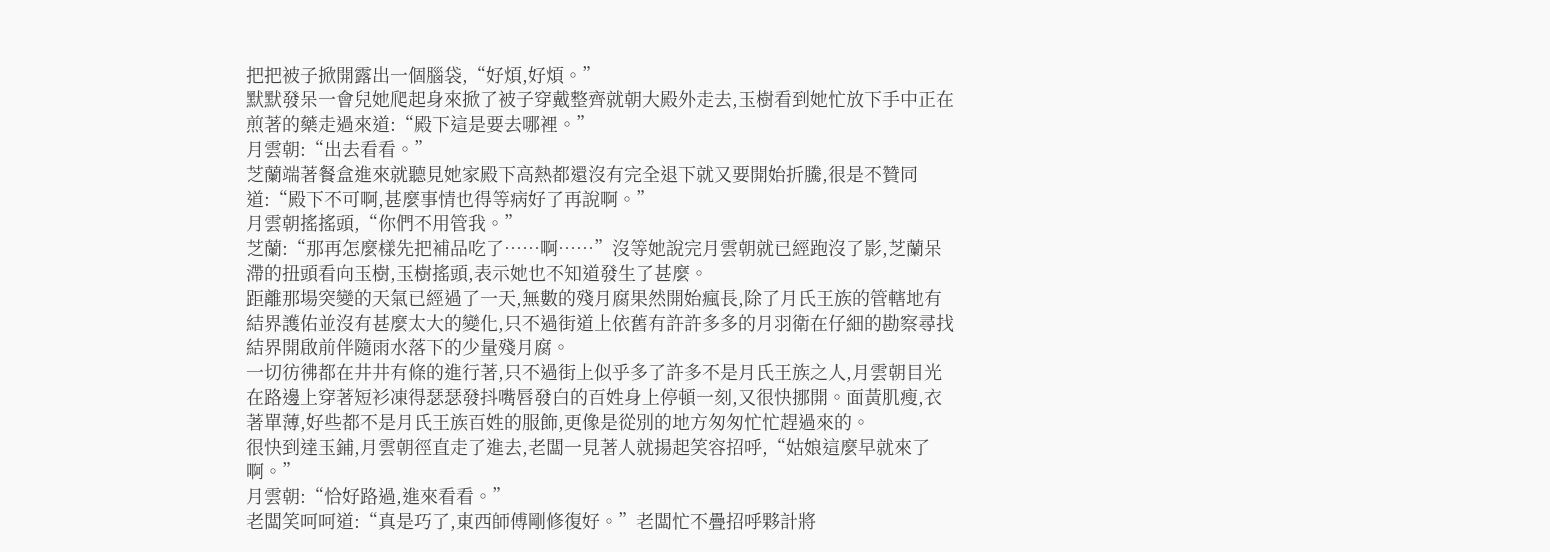把把被子掀開露出一個腦袋,“好煩,好煩。”
默默發呆一會兒她爬起身來掀了被子穿戴整齊就朝大殿外走去,玉樹看到她忙放下手中正在煎著的藥走過來道:“殿下這是要去哪裡。”
月雲朝:“出去看看。”
芝蘭端著餐盒進來就聽見她家殿下高熱都還沒有完全退下就又要開始折騰,很是不贊同道:“殿下不可啊,甚麼事情也得等病好了再說啊。”
月雲朝搖搖頭,“你們不用管我。”
芝蘭:“那再怎麼樣先把補品吃了……啊……”沒等她說完月雲朝就已經跑沒了影,芝蘭呆滯的扭頭看向玉樹,玉樹搖頭,表示她也不知道發生了甚麼。
距離那場突變的天氣已經過了一天,無數的殘月腐果然開始瘋長,除了月氏王族的管轄地有結界護佑並沒有甚麼太大的變化,只不過街道上依舊有許許多多的月羽衛在仔細的勘察尋找結界開啟前伴隨雨水落下的少量殘月腐。
一切彷彿都在井井有條的進行著,只不過街上似乎多了許多不是月氏王族之人,月雲朝目光在路邊上穿著短衫凍得瑟瑟發抖嘴唇發白的百姓身上停頓一刻,又很快挪開。面黃肌瘦,衣著單薄,好些都不是月氏王族百姓的服飾,更像是從別的地方匆匆忙忙趕過來的。
很快到達玉鋪,月雲朝徑直走了進去,老闆一見著人就揚起笑容招呼,“姑娘這麼早就來了啊。”
月雲朝:“恰好路過,進來看看。”
老闆笑呵呵道:“真是巧了,東西師傅剛修復好。”老闆忙不疊招呼夥計將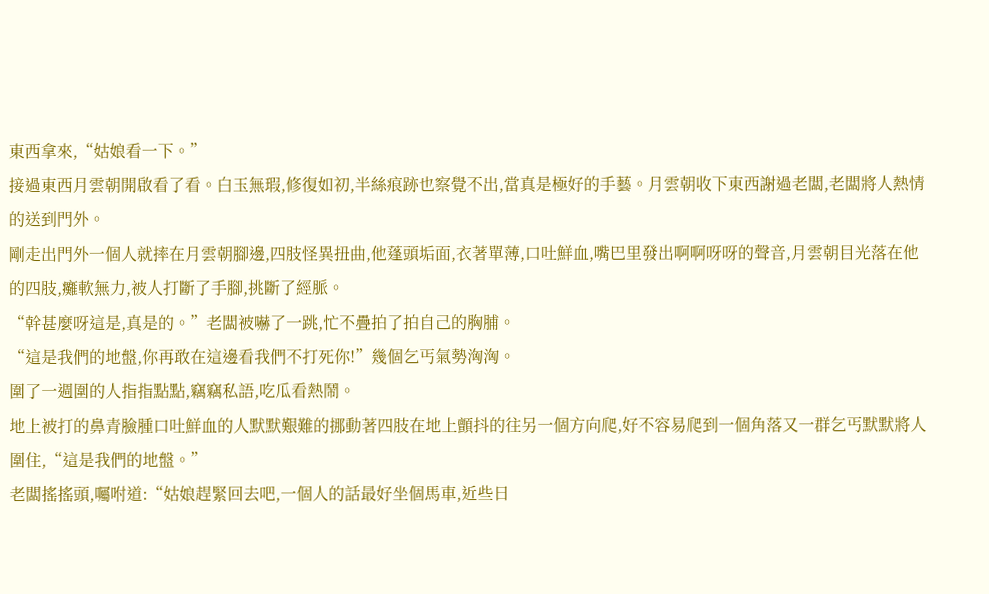東西拿來,“姑娘看一下。”
接過東西月雲朝開啟看了看。白玉無瑕,修復如初,半絲痕跡也察覺不出,當真是極好的手藝。月雲朝收下東西謝過老闆,老闆將人熱情的送到門外。
剛走出門外一個人就摔在月雲朝腳邊,四肢怪異扭曲,他蓬頭垢面,衣著單薄,口吐鮮血,嘴巴里發出啊啊呀呀的聲音,月雲朝目光落在他的四肢,癱軟無力,被人打斷了手腳,挑斷了經脈。
“幹甚麼呀這是,真是的。”老闆被嚇了一跳,忙不疊拍了拍自己的胸脯。
“這是我們的地盤,你再敢在這邊看我們不打死你!”幾個乞丐氣勢洶洶。
圍了一週圍的人指指點點,竊竊私語,吃瓜看熱鬧。
地上被打的鼻青臉腫口吐鮮血的人默默艱難的挪動著四肢在地上顫抖的往另一個方向爬,好不容易爬到一個角落又一群乞丐默默將人圍住,“這是我們的地盤。”
老闆搖搖頭,囑咐道:“姑娘趕緊回去吧,一個人的話最好坐個馬車,近些日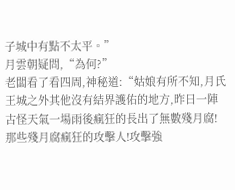子城中有點不太平。”
月雲朝疑問,“為何?”
老闆看了看四周,神秘道:“姑娘有所不知,月氏王城之外其他沒有結界護佑的地方,昨日一陣古怪天氣一場雨後瘋狂的長出了無數殘月腐!那些殘月腐瘋狂的攻擊人!攻擊強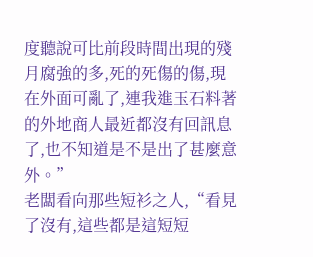度聽說可比前段時間出現的殘月腐強的多,死的死傷的傷,現在外面可亂了,連我進玉石料著的外地商人最近都沒有回訊息了,也不知道是不是出了甚麼意外。”
老闆看向那些短衫之人,“看見了沒有,這些都是這短短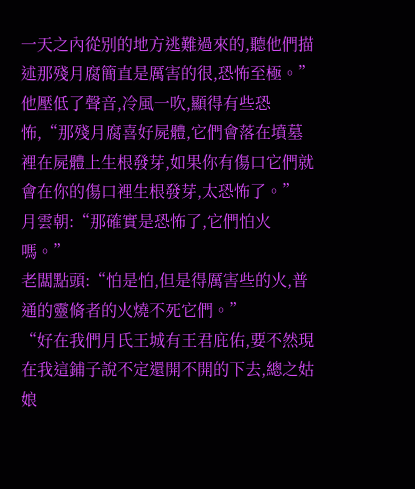一天之內從別的地方逃難過來的,聽他們描述那殘月腐簡直是厲害的很,恐怖至極。”他壓低了聲音,冷風一吹,顯得有些恐怖,“那殘月腐喜好屍體,它們會落在墳墓裡在屍體上生根發芽,如果你有傷口它們就會在你的傷口裡生根發芽,太恐怖了。”
月雲朝:“那確實是恐怖了,它們怕火嗎。”
老闆點頭:“怕是怕,但是得厲害些的火,普通的靈脩者的火燒不死它們。”
“好在我們月氏王城有王君庇佑,要不然現在我這鋪子說不定還開不開的下去,總之姑娘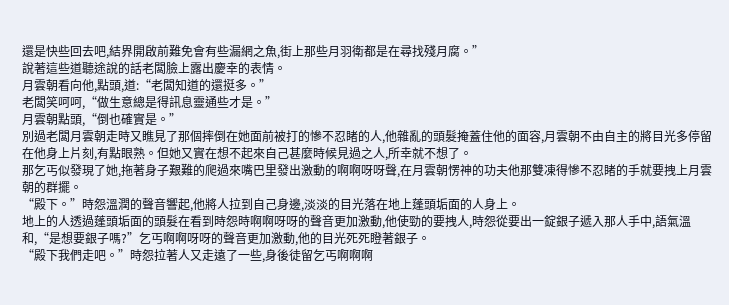還是快些回去吧,結界開啟前難免會有些漏網之魚,街上那些月羽衛都是在尋找殘月腐。”
說著這些道聽途說的話老闆臉上露出慶幸的表情。
月雲朝看向他,點頭,道:“老闆知道的還挺多。”
老闆笑呵呵,“做生意總是得訊息靈通些才是。”
月雲朝點頭,“倒也確實是。”
別過老闆月雲朝走時又瞧見了那個摔倒在她面前被打的慘不忍睹的人,他雜亂的頭髮掩蓋住他的面容,月雲朝不由自主的將目光多停留在他身上片刻,有點眼熟。但她又實在想不起來自己甚麼時候見過之人,所幸就不想了。
那乞丐似發現了她,拖著身子艱難的爬過來嘴巴里發出激動的啊啊呀呀聲,在月雲朝愣神的功夫他那雙凍得慘不忍睹的手就要拽上月雲朝的群擺。
“殿下。”時怨溫潤的聲音響起,他將人拉到自己身邊,淡淡的目光落在地上蓬頭垢面的人身上。
地上的人透過蓬頭垢面的頭髮在看到時怨時啊啊呀呀的聲音更加激動,他使勁的要拽人,時怨從要出一錠銀子遞入那人手中,語氣溫和,“是想要銀子嗎?”乞丐啊啊呀呀的聲音更加激動,他的目光死死瞪著銀子。
“殿下我們走吧。”時怨拉著人又走遠了一些,身後徒留乞丐啊啊啊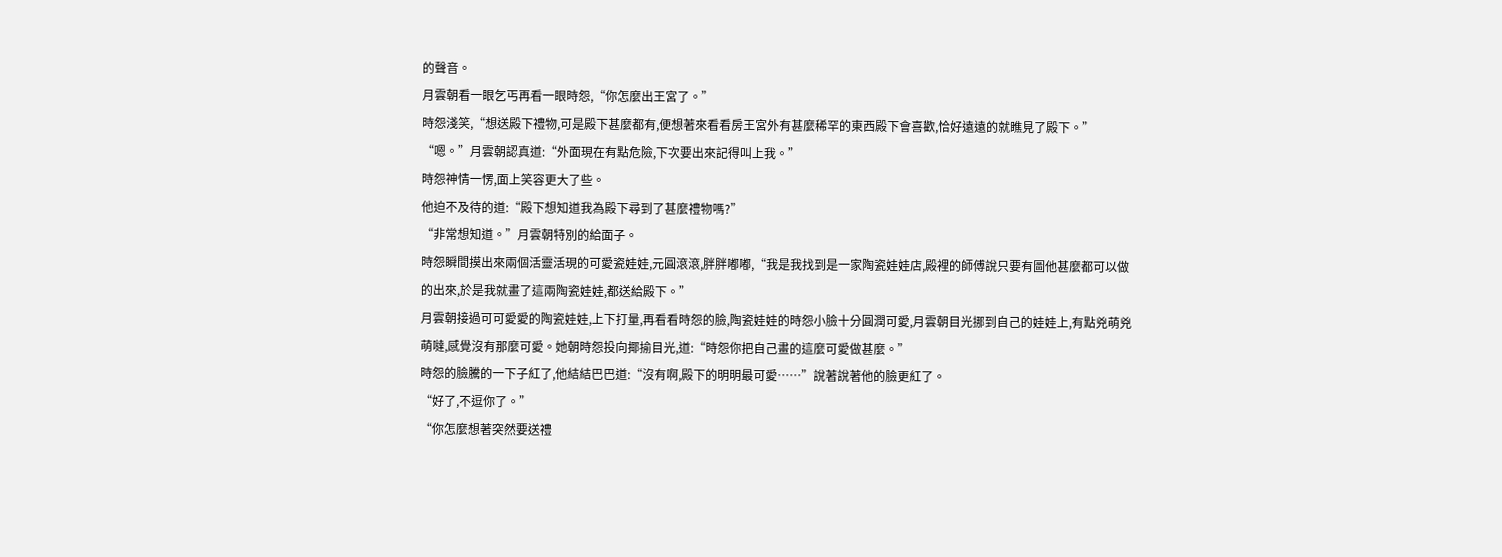的聲音。
月雲朝看一眼乞丐再看一眼時怨,“你怎麼出王宮了。”
時怨淺笑,“想送殿下禮物,可是殿下甚麼都有,便想著來看看房王宮外有甚麼稀罕的東西殿下會喜歡,恰好遠遠的就瞧見了殿下。”
“嗯。”月雲朝認真道:“外面現在有點危險,下次要出來記得叫上我。”
時怨神情一愣,面上笑容更大了些。
他迫不及待的道:“殿下想知道我為殿下尋到了甚麼禮物嗎?”
“非常想知道。”月雲朝特別的給面子。
時怨瞬間摸出來兩個活靈活現的可愛瓷娃娃,元圓滾滾,胖胖嘟嘟,“我是我找到是一家陶瓷娃娃店,殿裡的師傅說只要有圖他甚麼都可以做的出來,於是我就畫了這兩陶瓷娃娃,都送給殿下。”
月雲朝接過可可愛愛的陶瓷娃娃,上下打量,再看看時怨的臉,陶瓷娃娃的時怨小臉十分圓潤可愛,月雲朝目光挪到自己的娃娃上,有點兇萌兇萌噠,感覺沒有那麼可愛。她朝時怨投向揶揄目光,道:“時怨你把自己畫的這麼可愛做甚麼。”
時怨的臉騰的一下子紅了,他結結巴巴道:“沒有啊,殿下的明明最可愛……”說著說著他的臉更紅了。
“好了,不逗你了。”
“你怎麼想著突然要送禮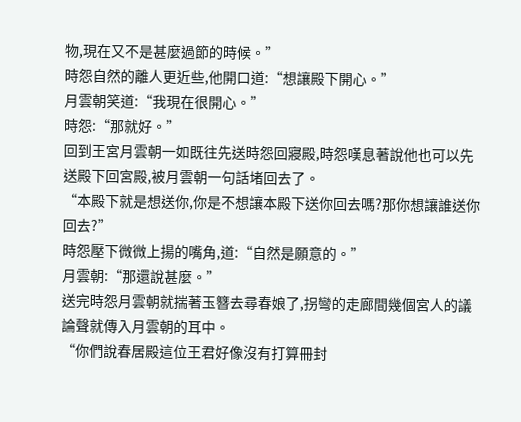物,現在又不是甚麼過節的時候。”
時怨自然的離人更近些,他開口道:“想讓殿下開心。”
月雲朝笑道:“我現在很開心。”
時怨:“那就好。”
回到王宮月雲朝一如既往先送時怨回寢殿,時怨嘆息著說他也可以先送殿下回宮殿,被月雲朝一句話堵回去了。
“本殿下就是想送你,你是不想讓本殿下送你回去嗎?那你想讓誰送你回去?”
時怨壓下微微上揚的嘴角,道:“自然是願意的。”
月雲朝:“那還說甚麼。”
送完時怨月雲朝就揣著玉簪去尋春娘了,拐彎的走廊間幾個宮人的議論聲就傳入月雲朝的耳中。
“你們說春居殿這位王君好像沒有打算冊封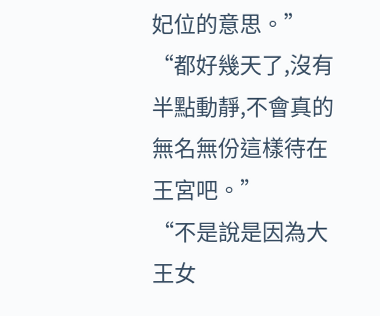妃位的意思。”
“都好幾天了,沒有半點動靜,不會真的無名無份這樣待在王宮吧。”
“不是說是因為大王女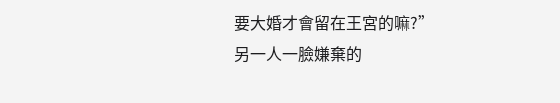要大婚才會留在王宮的嘛?”
另一人一臉嫌棄的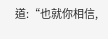道:“也就你相信,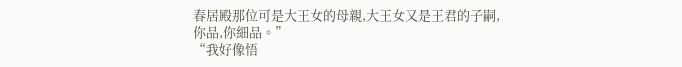春居殿那位可是大王女的母親,大王女又是王君的子嗣,你品,你細品。”
“我好像悟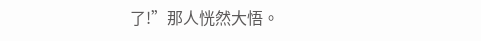了!”那人恍然大悟。